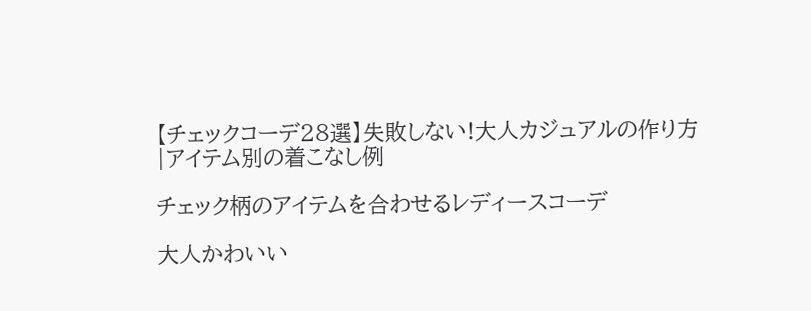【チェックコーデ28選】失敗しない!大人カジュアルの作り方|アイテム別の着こなし例

チェック柄のアイテムを合わせるレディースコーデ

大人かわいい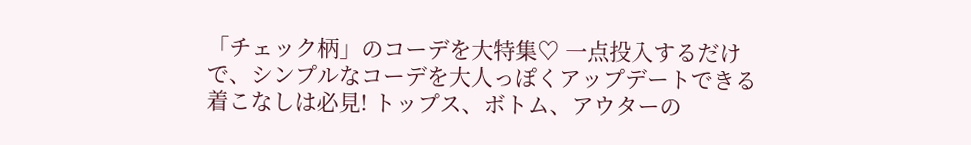「チェック柄」のコーデを大特集♡ 一点投入するだけで、シンプルなコーデを大人っぽくアップデートできる着こなしは必見! トップス、ボトム、アウターの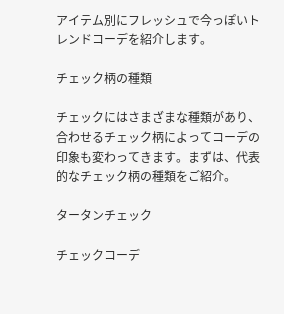アイテム別にフレッシュで今っぽいトレンドコーデを紹介します。

チェック柄の種類

チェックにはさまざまな種類があり、合わせるチェック柄によってコーデの印象も変わってきます。まずは、代表的なチェック柄の種類をご紹介。

タータンチェック

チェックコーデ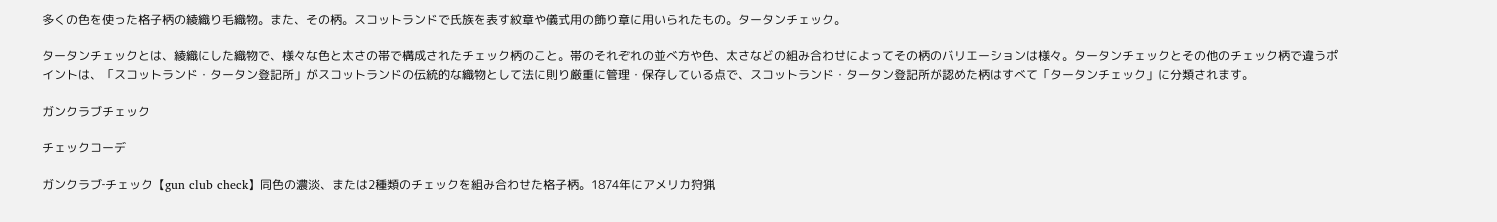多くの色を使った格子柄の綾織り毛織物。また、その柄。スコットランドで氏族を表す紋章や儀式用の飾り章に用いられたもの。タータンチェック。

タータンチェックとは、綾織にした織物で、様々な色と太さの帯で構成されたチェック柄のこと。帯のそれぞれの並べ方や色、太さなどの組み合わせによってその柄のバリエーションは様々。タータンチェックとその他のチェック柄で違うポイントは、「スコットランド・タータン登記所」がスコットランドの伝統的な織物として法に則り厳重に管理・保存している点で、スコットランド・タータン登記所が認めた柄はすべて「タータンチェック」に分類されます。

ガンクラブチェック

チェックコーデ

ガンクラブ‐チェック【gun club check】同色の濃淡、または2種類のチェックを組み合わせた格子柄。1874年にアメリカ狩猟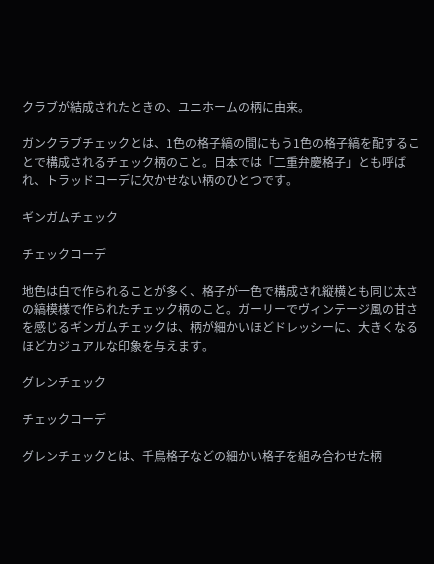クラブが結成されたときの、ユニホームの柄に由来。

ガンクラブチェックとは、1色の格子縞の間にもう1色の格子縞を配することで構成されるチェック柄のこと。日本では「二重弁慶格子」とも呼ばれ、トラッドコーデに欠かせない柄のひとつです。

ギンガムチェック

チェックコーデ

地色は白で作られることが多く、格子が一色で構成され縦横とも同じ太さの縞模様で作られたチェック柄のこと。ガーリーでヴィンテージ風の甘さを感じるギンガムチェックは、柄が細かいほどドレッシーに、大きくなるほどカジュアルな印象を与えます。

グレンチェック

チェックコーデ

グレンチェックとは、千鳥格子などの細かい格子を組み合わせた柄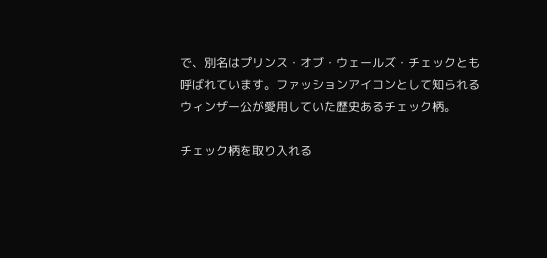で、別名はプリンス・オブ・ウェールズ・チェックとも呼ばれています。ファッションアイコンとして知られるウィンザー公が愛用していた歴史あるチェック柄。

チェック柄を取り入れる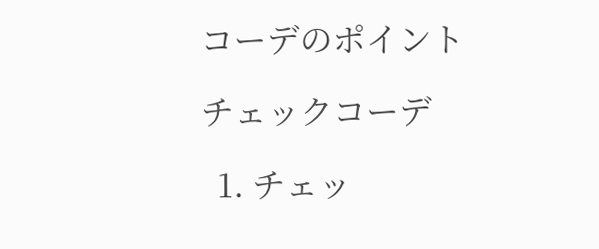コーデのポイント

チェックコーデ

  1. チェッ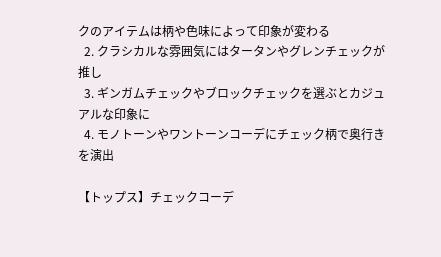クのアイテムは柄や色味によって印象が変わる
  2. クラシカルな雰囲気にはタータンやグレンチェックが推し
  3. ギンガムチェックやブロックチェックを選ぶとカジュアルな印象に
  4. モノトーンやワントーンコーデにチェック柄で奥行きを演出

【トップス】チェックコーデ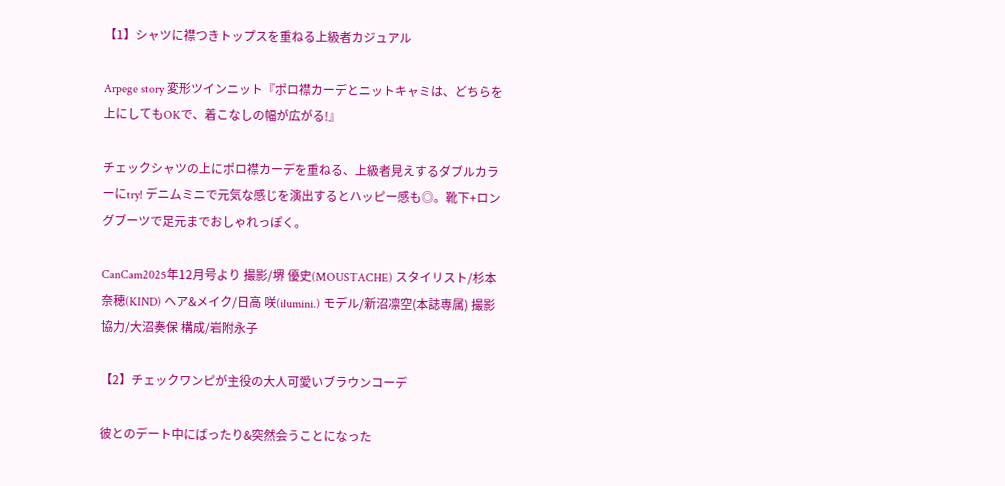【1】シャツに襟つきトップスを重ねる上級者カジュアル

Arpege story 変形ツインニット『ポロ襟カーデとニットキャミは、どちらを上にしてもOKで、着こなしの幅が広がる!』

チェックシャツの上にポロ襟カーデを重ねる、上級者見えするダブルカラーにtry! デニムミニで元気な感じを演出するとハッピー感も◎。靴下+ロングブーツで足元までおしゃれっぽく。

CanCam2025年12月号より 撮影/堺 優史(MOUSTACHE) スタイリスト/杉本奈穂(KIND) ヘア&メイク/日高 咲(ilumini.) モデル/新沼凛空(本誌専属) 撮影協力/大沼奏保 構成/岩附永子

【2】チェックワンピが主役の大人可愛いブラウンコーデ

彼とのデート中にばったり&突然会うことになった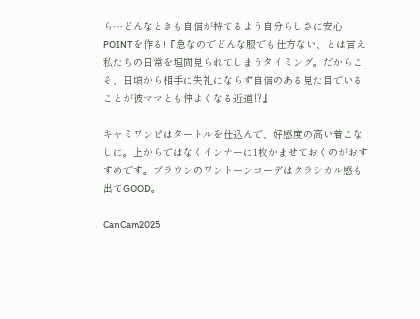ら…どんなときも自信が持てるよう自分らしさに安心POINTを作る!『急なのでどんな服でも仕方ない、とは言え私たちの日常を垣間見られてしまうタイミング。だからこそ、日頃から相手に失礼にならず自信のある見た目でいることが彼ママとも仲よくなる近道⁉』

キャミワンピはタートルを仕込んで、好感度の高い着こなしに。上からではなくインナーに1枚かませておくのがおすすめです。ブラウンのワントーンコーデはクラシカル感も出てGOOD。

CanCam2025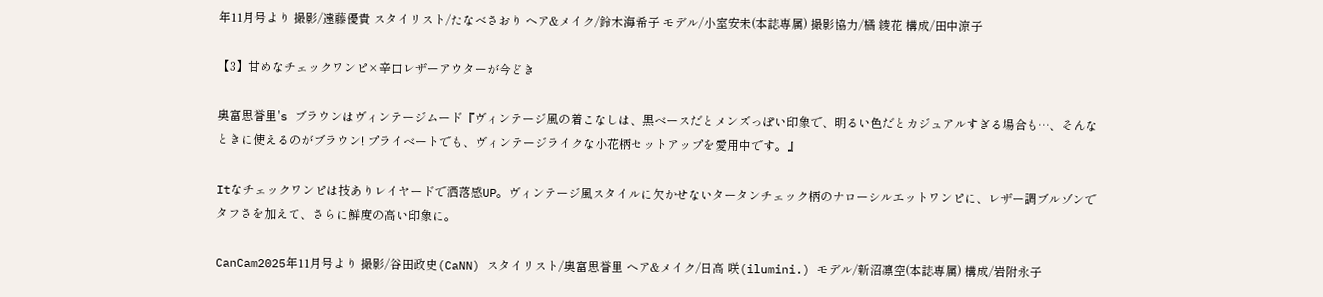年11月号より 撮影/遠藤優貴 スタイリスト/たなべさおり ヘア&メイク/鈴木海希子 モデル/小室安未(本誌専属) 撮影協力/橘 綾花 構成/田中涼子

【3】甘めなチェックワンピ×辛口レザーアウターが今どき

奥富思誉里's ブラウンはヴィンテージムード『ヴィンテージ風の着こなしは、黒ベースだとメンズっぽい印象で、明るい色だとカジュアルすぎる場合も…、そんなときに使えるのがブラウン! プライベートでも、ヴィンテージライクな小花柄セットアップを愛用中です。』

Itなチェックワンピは技ありレイヤードで洒落感UP。ヴィンテージ風スタイルに欠かせないタータンチェック柄のナローシルエットワンピに、レザー調ブルゾンでタフさを加えて、さらに鮮度の高い印象に。

CanCam2025年11月号より 撮影/谷田政史(CaNN) スタイリスト/奥富思誉里 ヘア&メイク/日高 咲(ilumini.) モデル/新沼凛空(本誌専属) 構成/岩附永子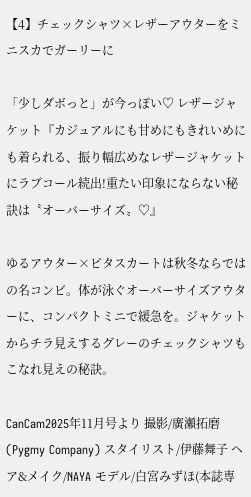【4】チェックシャツ×レザーアウターをミニスカでガーリーに

「少しダボっと」が今っぽい♡ レザージャケット『カジュアルにも甘めにもきれいめにも着られる、振り幅広めなレザージャケットにラブコール続出!重たい印象にならない秘訣は〝オーバーサイズ〟♡』

ゆるアウター×ピタスカートは秋冬ならではの名コンビ。体が泳ぐオーバーサイズアウターに、コンパクトミニで緩急を。ジャケットからチラ見えするグレーのチェックシャツもこなれ見えの秘訣。

CanCam2025年11月号より 撮影/廣瀬拓磨(Pygmy Company) スタイリスト/伊藤舞子 ヘア&メイク/NAYA モデル/白宮みずほ(本誌専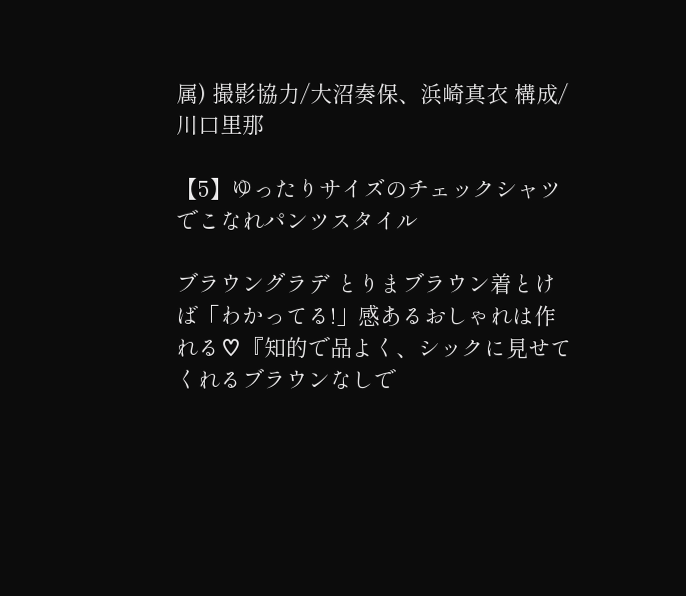属) 撮影協力/大沼奏保、浜崎真衣 構成/川口里那

【5】ゆったりサイズのチェックシャツでこなれパンツスタイル

ブラウングラデ とりまブラウン着とけば「わかってる!」感あるおしゃれは作れる♡『知的で品よく、シックに見せてくれるブラウンなしで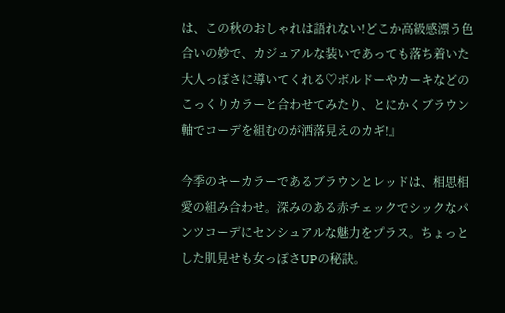は、この秋のおしゃれは語れない!どこか高級感漂う色合いの妙で、カジュアルな装いであっても落ち着いた大人っぽさに導いてくれる♡ボルドーやカーキなどのこっくりカラーと合わせてみたり、とにかくブラウン軸でコーデを組むのが洒落見えのカギ!』

今季のキーカラーであるブラウンとレッドは、相思相愛の組み合わせ。深みのある赤チェックでシックなパンツコーデにセンシュアルな魅力をプラス。ちょっとした肌見せも女っぽさUPの秘訣。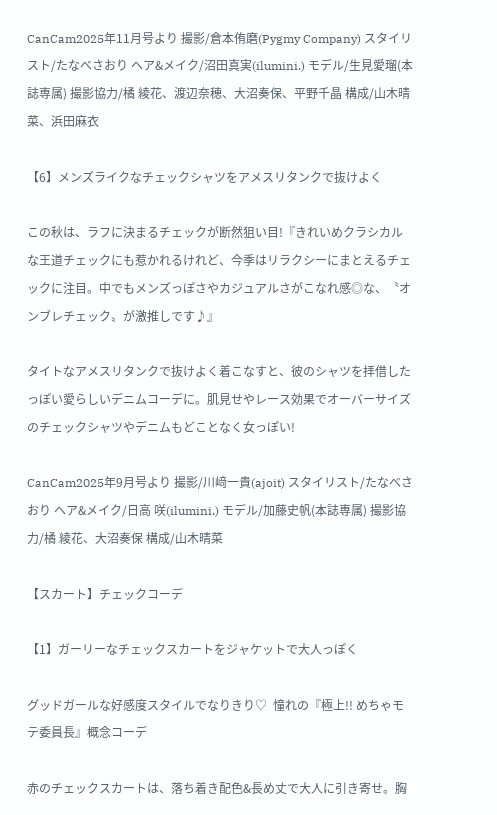CanCam2025年11月号より 撮影/倉本侑磨(Pygmy Company) スタイリスト/たなべさおり ヘア&メイク/沼田真実(ilumini.) モデル/生見愛瑠(本誌専属) 撮影協力/橘 綾花、渡辺奈穂、大沼奏保、平野千晶 構成/山木晴菜、浜田麻衣

【6】メンズライクなチェックシャツをアメスリタンクで抜けよく

この秋は、ラフに決まるチェックが断然狙い目!『きれいめクラシカルな王道チェックにも惹かれるけれど、今季はリラクシーにまとえるチェックに注目。中でもメンズっぽさやカジュアルさがこなれ感◎な、〝オンブレチェック〟が激推しです♪』

タイトなアメスリタンクで抜けよく着こなすと、彼のシャツを拝借したっぽい愛らしいデニムコーデに。肌見せやレース効果でオーバーサイズのチェックシャツやデニムもどことなく女っぽい!

CanCam2025年9月号より 撮影/川﨑一貴(ajoit) スタイリスト/たなべさおり ヘア&メイク/日高 咲(ilumini.) モデル/加藤史帆(本誌専属) 撮影協力/橘 綾花、大沼奏保 構成/山木晴菜

【スカート】チェックコーデ

【1】ガーリーなチェックスカートをジャケットで大人っぽく

グッドガールな好感度スタイルでなりきり♡  憧れの『極上!! めちゃモテ委員長』概念コーデ

赤のチェックスカートは、落ち着き配色&長め丈で大人に引き寄せ。胸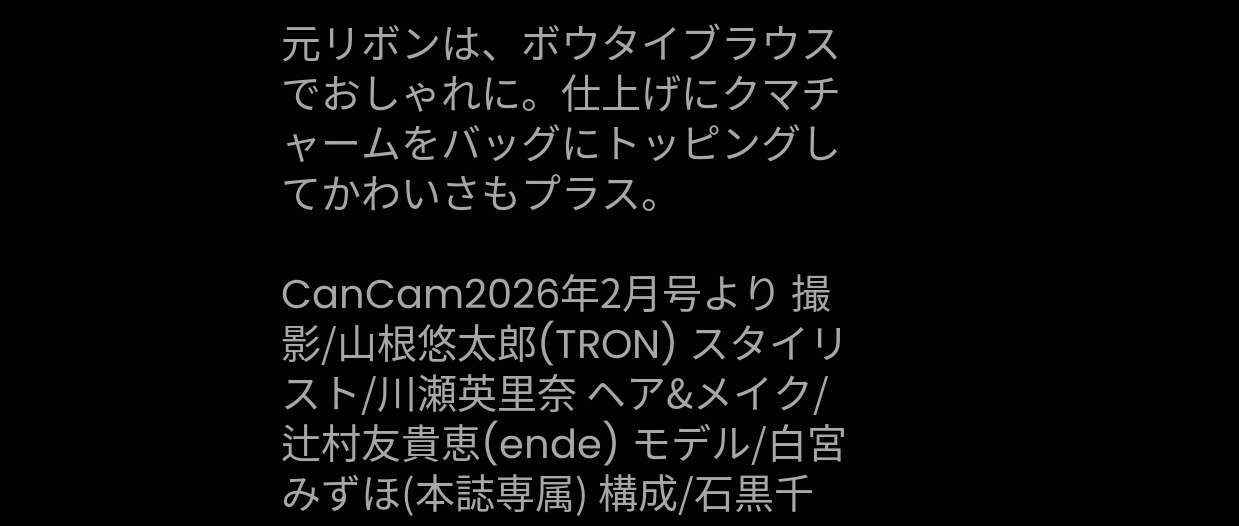元リボンは、ボウタイブラウスでおしゃれに。仕上げにクマチャームをバッグにトッピングしてかわいさもプラス。

CanCam2026年2月号より 撮影/山根悠太郎(TRON) スタイリスト/川瀬英里奈 ヘア&メイク/辻村友貴恵(ende) モデル/白宮みずほ(本誌専属) 構成/石黒千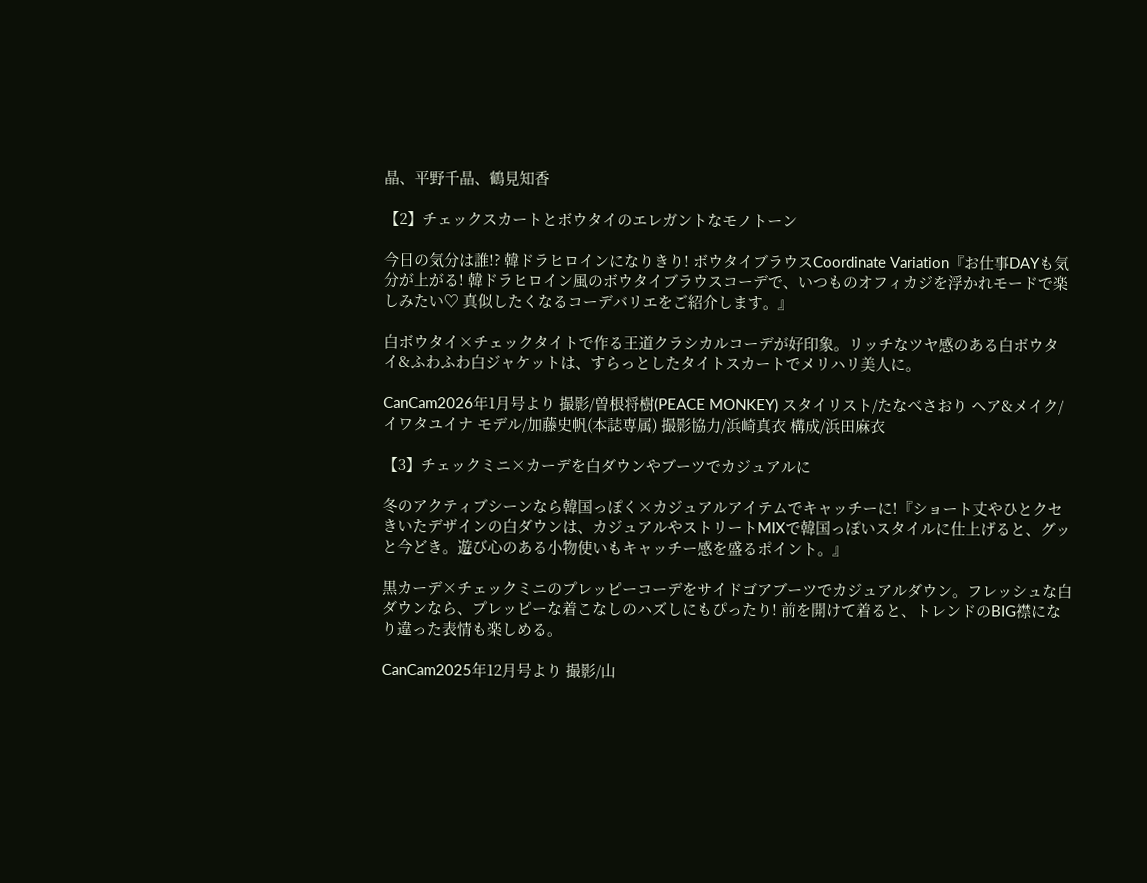晶、平野千晶、鶴見知香

【2】チェックスカートとボウタイのエレガントなモノトーン

今日の気分は誰!? 韓ドラヒロインになりきり! ボウタイブラウスCoordinate Variation『お仕事DAYも気分が上がる! 韓ドラヒロイン風のボウタイブラウスコーデで、いつものオフィカジを浮かれモードで楽しみたい♡ 真似したくなるコーデバリエをご紹介します。』

白ボウタイ×チェックタイトで作る王道クラシカルコーデが好印象。リッチなツヤ感のある白ボウタイ&ふわふわ白ジャケットは、すらっとしたタイトスカートでメリハリ美人に。

CanCam2026年1月号より 撮影/曽根将樹(PEACE MONKEY) スタイリスト/たなべさおり ヘア&メイク/イワタユイナ モデル/加藤史帆(本誌専属) 撮影協力/浜崎真衣 構成/浜田麻衣

【3】チェックミニ×カーデを白ダウンやブーツでカジュアルに

冬のアクティブシーンなら韓国っぽく×カジュアルアイテムでキャッチーに!『ショート丈やひとクセきいたデザインの白ダウンは、カジュアルやストリートMIXで韓国っぽいスタイルに仕上げると、グッと今どき。遊び心のある小物使いもキャッチー感を盛るポイント。』

黒カーデ×チェックミニのプレッピーコーデをサイドゴアブーツでカジュアルダウン。フレッシュな白ダウンなら、プレッピーな着こなしのハズしにもぴったり! 前を開けて着ると、トレンドのBIG襟になり違った表情も楽しめる。

CanCam2025年12月号より 撮影/山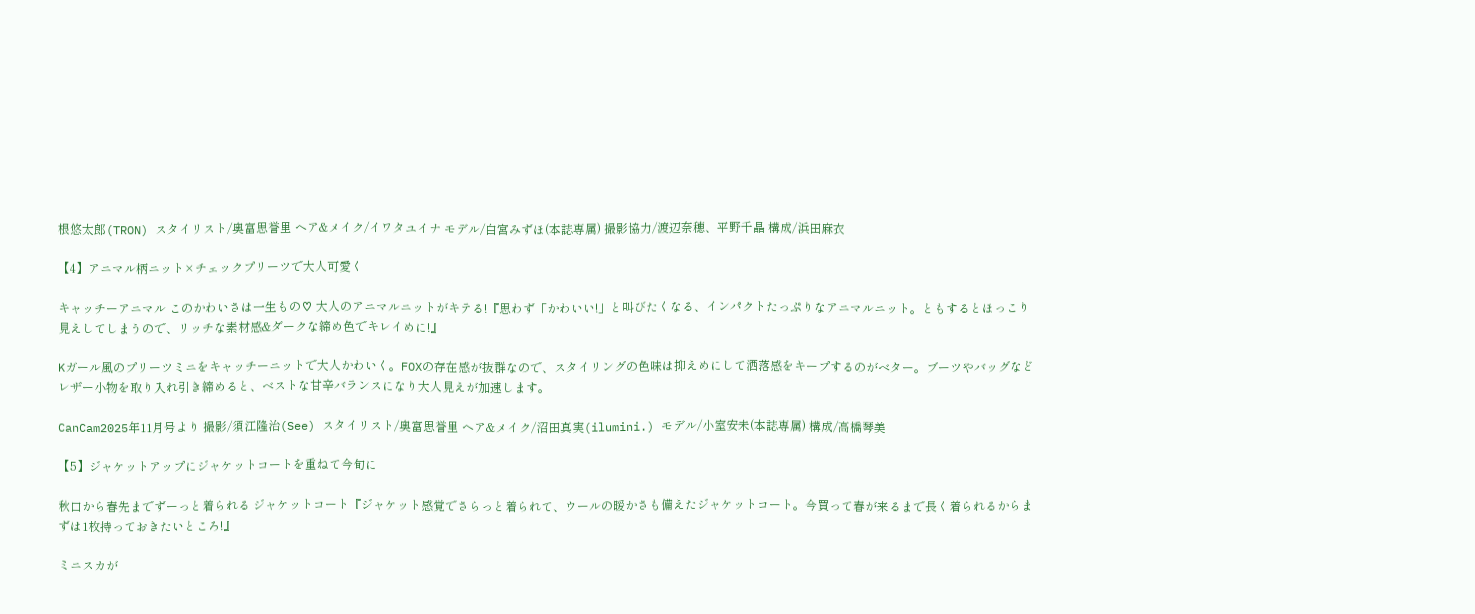根悠太郎(TRON) スタイリスト/奥富思誉里 ヘア&メイク/イワタユイナ モデル/白宮みずほ(本誌専属) 撮影協力/渡辺奈穂、平野千晶 構成/浜田麻衣

【4】アニマル柄ニット×チェックプリーツで大人可愛く

キャッチーアニマル このかわいさは一生もの♡ 大人のアニマルニットがキテる!『思わず「かわいい!」と叫びたくなる、インパクトたっぷりなアニマルニット。ともするとほっこり見えしてしまうので、リッチな素材感&ダークな締め色でキレイめに!』

Kガール風のプリーツミニをキャッチーニットで大人かわいく。FOXの存在感が抜群なので、スタイリングの色味は抑えめにして洒落感をキープするのがベター。ブーツやバッグなどレザー小物を取り入れ引き締めると、ベストな甘辛バランスになり大人見えが加速します。

CanCam2025年11月号より 撮影/須江隆治(See) スタイリスト/奥富思誉里 ヘア&メイク/沼田真実(ilumini.) モデル/小室安未(本誌専属) 構成/高橋琴美

【5】ジャケットアップにジャケットコートを重ねて今旬に

秋口から春先までずーっと着られる ジャケットコート『ジャケット感覚でさらっと着られて、ウールの暖かさも備えたジャケットコート。今買って春が来るまで長く着られるからまずは1枚持っておきたいところ!』

ミニスカが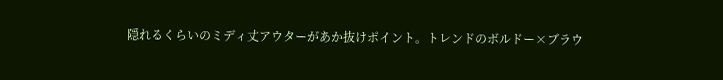隠れるくらいのミディ丈アウターがあか抜けポイント。トレンドのボルドー×ブラウ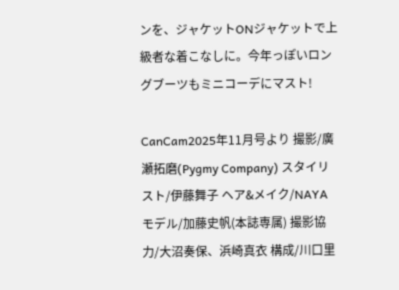ンを、ジャケットONジャケットで上級者な着こなしに。今年っぽいロングブーツもミニコーデにマスト!

CanCam2025年11月号より 撮影/廣瀬拓磨(Pygmy Company) スタイリスト/伊藤舞子 ヘア&メイク/NAYA モデル/加藤史帆(本誌専属) 撮影協力/大沼奏保、浜崎真衣 構成/川口里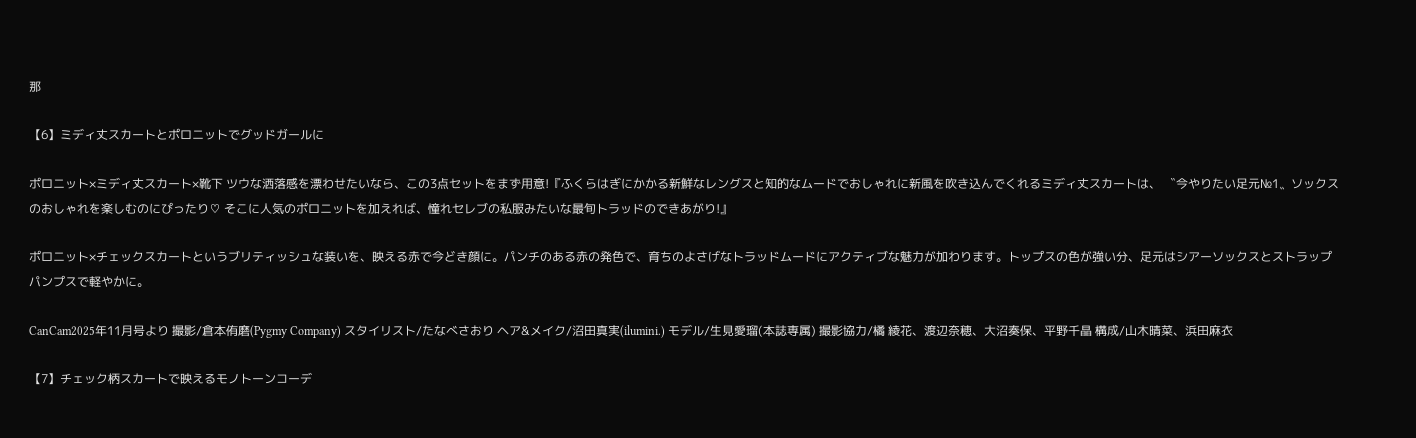那

【6】ミディ丈スカートとポロニットでグッドガールに

ポロニット×ミディ丈スカート×靴下 ツウな洒落感を漂わせたいなら、この3点セットをまず用意!『ふくらはぎにかかる新鮮なレングスと知的なムードでおしゃれに新風を吹き込んでくれるミディ丈スカートは、 〝今やりたい足元№1〟ソックスのおしゃれを楽しむのにぴったり♡ そこに人気のポロニットを加えれば、憧れセレブの私服みたいな最旬トラッドのできあがり!』

ポロニット×チェックスカートというブリティッシュな装いを、映える赤で今どき顔に。パンチのある赤の発色で、育ちのよさげなトラッドムードにアクティブな魅力が加わります。トップスの色が強い分、足元はシアーソックスとストラップパンプスで軽やかに。

CanCam2025年11月号より 撮影/倉本侑磨(Pygmy Company) スタイリスト/たなべさおり ヘア&メイク/沼田真実(ilumini.) モデル/生見愛瑠(本誌専属) 撮影協力/橘 綾花、渡辺奈穂、大沼奏保、平野千晶 構成/山木晴菜、浜田麻衣

【7】チェック柄スカートで映えるモノトーンコーデ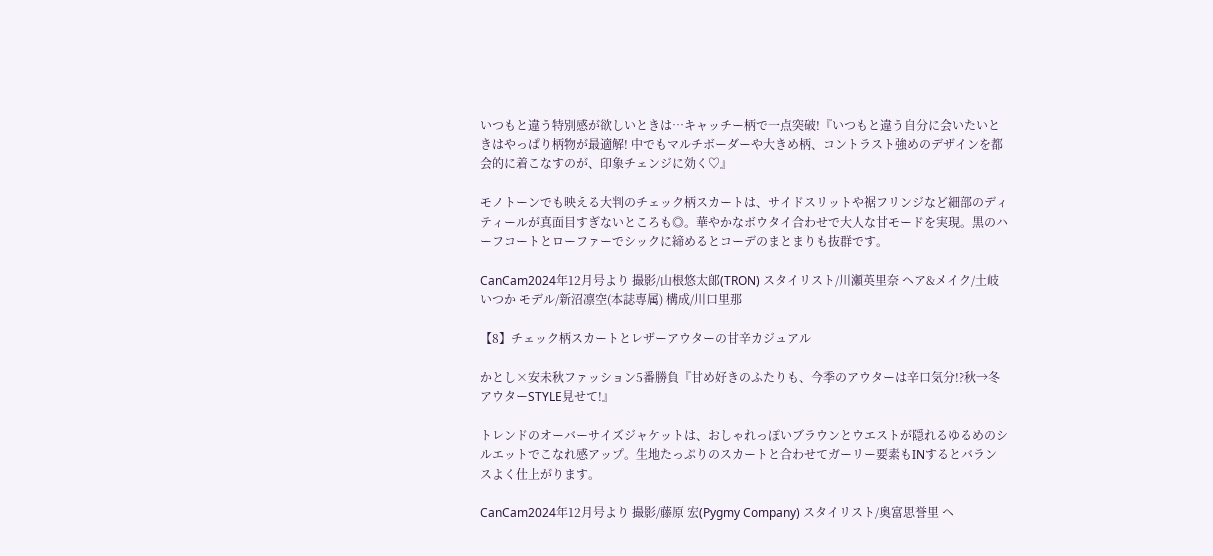いつもと違う特別感が欲しいときは…キャッチー柄で一点突破!『いつもと違う自分に会いたいときはやっぱり柄物が最適解! 中でもマルチボーダーや大きめ柄、コントラスト強めのデザインを都会的に着こなすのが、印象チェンジに効く♡』

モノトーンでも映える大判のチェック柄スカートは、サイドスリットや裾フリンジなど細部のディティールが真面目すぎないところも◎。華やかなボウタイ合わせで大人な甘モードを実現。黒のハーフコートとローファーでシックに締めるとコーデのまとまりも抜群です。

CanCam2024年12月号より 撮影/山根悠太郞(TRON) スタイリスト/川瀬英里奈 ヘア&メイク/土岐いつか モデル/新沼凛空(本誌専属) 構成/川口里那

【8】チェック柄スカートとレザーアウターの甘辛カジュアル

かとし×安未秋ファッション5番勝負『甘め好きのふたりも、今季のアウターは辛口気分!?秋→冬アウターSTYLE見せて!』

トレンドのオーバーサイズジャケットは、おしゃれっぽいブラウンとウエストが隠れるゆるめのシルエットでこなれ感アップ。生地たっぷりのスカートと合わせてガーリー要素もINするとバランスよく仕上がります。

CanCam2024年12月号より 撮影/藤原 宏(Pygmy Company) スタイリスト/奥富思誉里 ヘ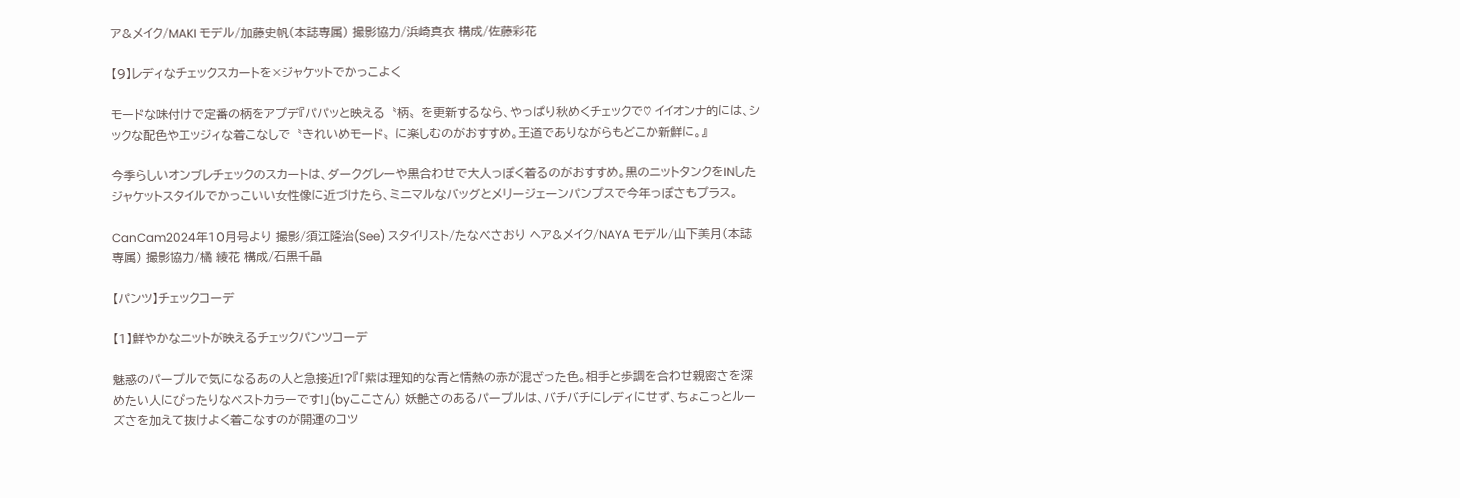ア&メイク/MAKI モデル/加藤史帆(本誌専属) 撮影協力/浜崎真衣 構成/佐藤彩花

【9】レディなチェックスカートを×ジャケットでかっこよく

モードな味付けで定番の柄をアプデ『パパッと映える〝柄〟を更新するなら、やっぱり秋めくチェックで♡ イイオンナ的には、シックな配色やエッジィな着こなしで〝きれいめモード〟に楽しむのがおすすめ。王道でありながらもどこか新鮮に。』

今季らしいオンブレチェックのスカートは、ダークグレーや黒合わせで大人っぽく着るのがおすすめ。黒のニットタンクをINしたジャケットスタイルでかっこいい女性像に近づけたら、ミニマルなバッグとメリージェーンパンプスで今年っぽさもプラス。

CanCam2024年10月号より 撮影/須江隆治(See) スタイリスト/たなべさおり ヘア&メイク/NAYA モデル/山下美月(本誌専属) 撮影協力/橘 綾花 構成/石黒千晶

【パンツ】チェックコーデ

【1】鮮やかなニットが映えるチェックパンツコーデ

魅惑のパープルで気になるあの人と急接近!?『「紫は理知的な青と情熱の赤が混ざった色。相手と歩調を合わせ親密さを深めたい人にぴったりなベストカラーです!」(byここさん) 妖艶さのあるパープルは、バチバチにレディにせず、ちょこっとルーズさを加えて抜けよく着こなすのが開運のコツ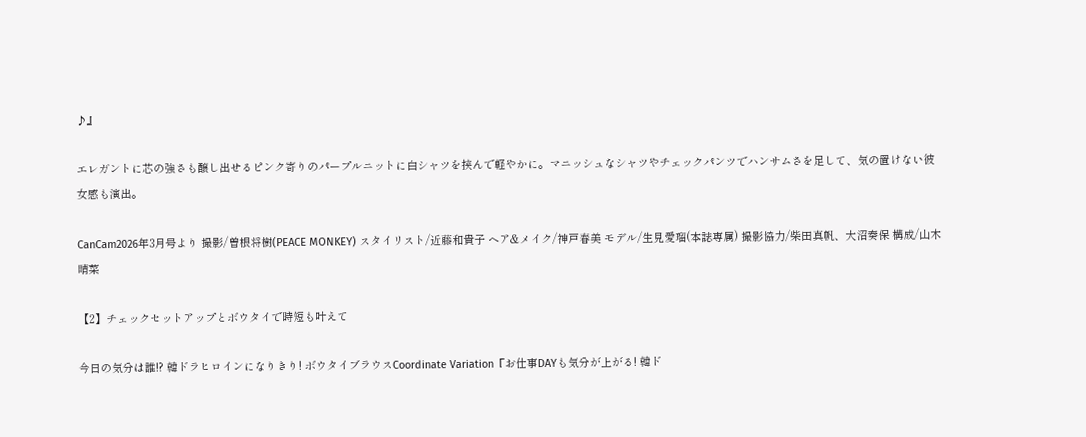♪』

エレガントに芯の強さも醸し出せるピンク寄りのパープルニットに白シャツを挟んで軽やかに。マニッシュなシャツやチェックパンツでハンサムさを足して、気の置けない彼女感も演出。

CanCam2026年3月号より 撮影/曽根将樹(PEACE MONKEY) スタイリスト/近藤和貴子 ヘア&メイク/神戸春美 モデル/生見愛瑠(本誌専属) 撮影協力/柴田真帆、大沼奏保 構成/山木晴菜

【2】チェックセットアップとボウタイで時短も叶えて

今日の気分は誰!? 韓ドラヒロインになりきり! ボウタイブラウスCoordinate Variation『お仕事DAYも気分が上がる! 韓ド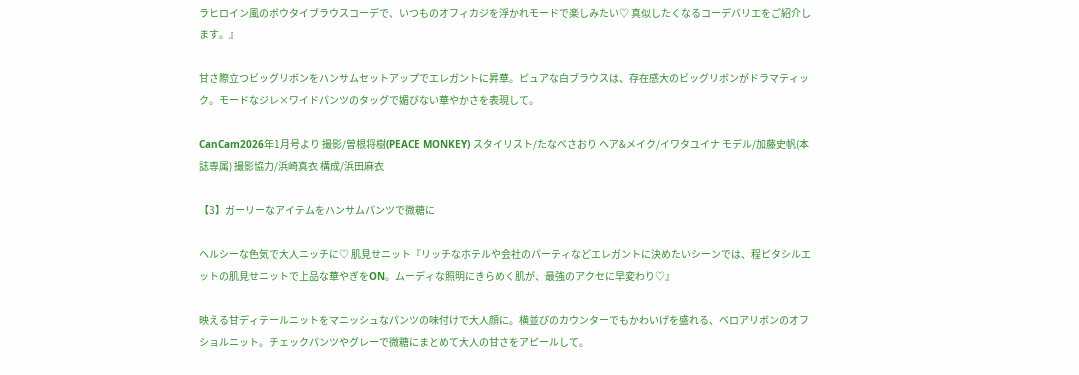ラヒロイン風のボウタイブラウスコーデで、いつものオフィカジを浮かれモードで楽しみたい♡ 真似したくなるコーデバリエをご紹介します。』

甘さ際立つビッグリボンをハンサムセットアップでエレガントに昇華。ピュアな白ブラウスは、存在感大のビッグリボンがドラマティック。モードなジレ×ワイドパンツのタッグで媚びない華やかさを表現して。

CanCam2026年1月号より 撮影/曽根将樹(PEACE MONKEY) スタイリスト/たなべさおり ヘア&メイク/イワタユイナ モデル/加藤史帆(本誌専属) 撮影協力/浜崎真衣 構成/浜田麻衣

【3】ガーリーなアイテムをハンサムパンツで微糖に

ヘルシーな色気で大人ニッチに♡ 肌見せニット『リッチなホテルや会社のパーティなどエレガントに決めたいシーンでは、程ピタシルエットの肌見せニットで上品な華やぎをON。ムーディな照明にきらめく肌が、最強のアクセに早変わり♡』

映える甘ディテールニットをマニッシュなパンツの味付けで大人顔に。横並びのカウンターでもかわいげを盛れる、ベロアリボンのオフショルニット。チェックパンツやグレーで微糖にまとめて大人の甘さをアピールして。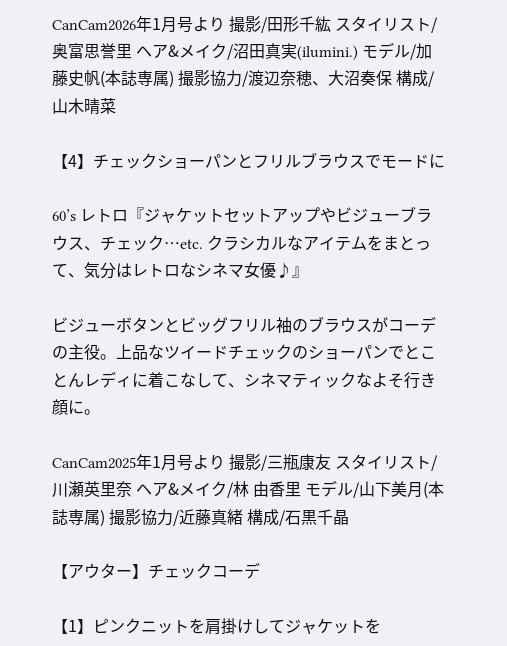CanCam2026年1月号より 撮影/田形千紘 スタイリスト/奥富思誉里 ヘア&メイク/沼田真実(ilumini.) モデル/加藤史帆(本誌専属) 撮影協力/渡辺奈穂、大沼奏保 構成/山木晴菜

【4】チェックショーパンとフリルブラウスでモードに

60’s レトロ『ジャケットセットアップやビジューブラウス、チェック…etc. クラシカルなアイテムをまとって、気分はレトロなシネマ女優♪』

ビジューボタンとビッグフリル袖のブラウスがコーデの主役。上品なツイードチェックのショーパンでとことんレディに着こなして、シネマティックなよそ行き顔に。

CanCam2025年1月号より 撮影/三瓶康友 スタイリスト/川瀬英里奈 ヘア&メイク/林 由香里 モデル/山下美月(本誌専属) 撮影協力/近藤真緒 構成/石黒千晶

【アウター】チェックコーデ

【1】ピンクニットを肩掛けしてジャケットを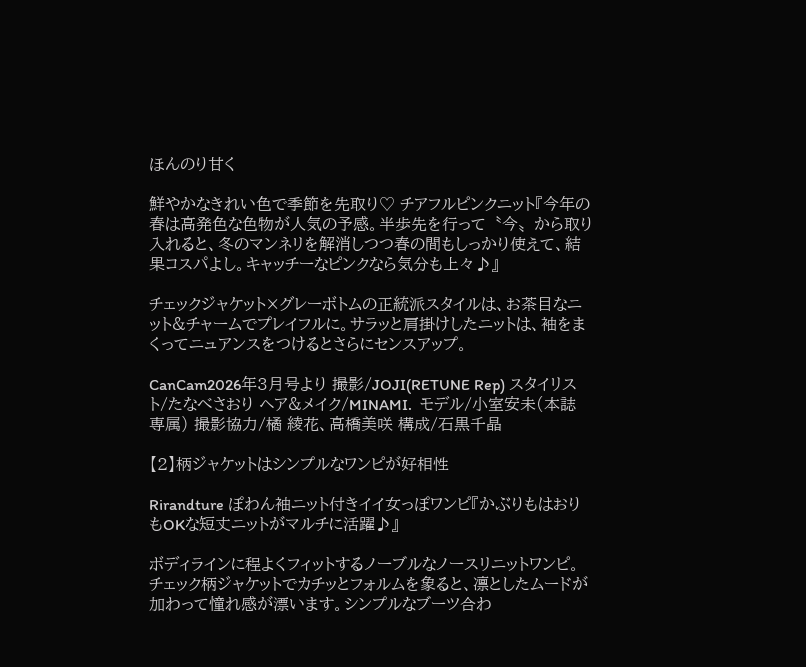ほんのり甘く

鮮やかなきれい色で季節を先取り♡ チアフルピンクニット『今年の春は高発色な色物が人気の予感。半歩先を行って〝今〟から取り入れると、冬のマンネリを解消しつつ春の間もしっかり使えて、結果コスパよし。キャッチーなピンクなら気分も上々♪』

チェックジャケット×グレーボトムの正統派スタイルは、お茶目なニット&チャームでプレイフルに。サラッと肩掛けしたニットは、袖をまくってニュアンスをつけるとさらにセンスアップ。

CanCam2026年3月号より 撮影/JOJI(RETUNE Rep) スタイリスト/たなべさおり ヘア&メイク/MINAMI.  モデル/小室安未(本誌専属) 撮影協力/橘 綾花、高橋美咲 構成/石黒千晶

【2】柄ジャケットはシンプルなワンピが好相性

Rirandture ぽわん袖ニット付きイイ女っぽワンピ『かぶりもはおりもOKな短丈ニットがマルチに活躍♪』

ボディラインに程よくフィットするノーブルなノースリニットワンピ。チェック柄ジャケットでカチッとフォルムを象ると、凛としたムードが加わって憧れ感が漂います。シンプルなブーツ合わ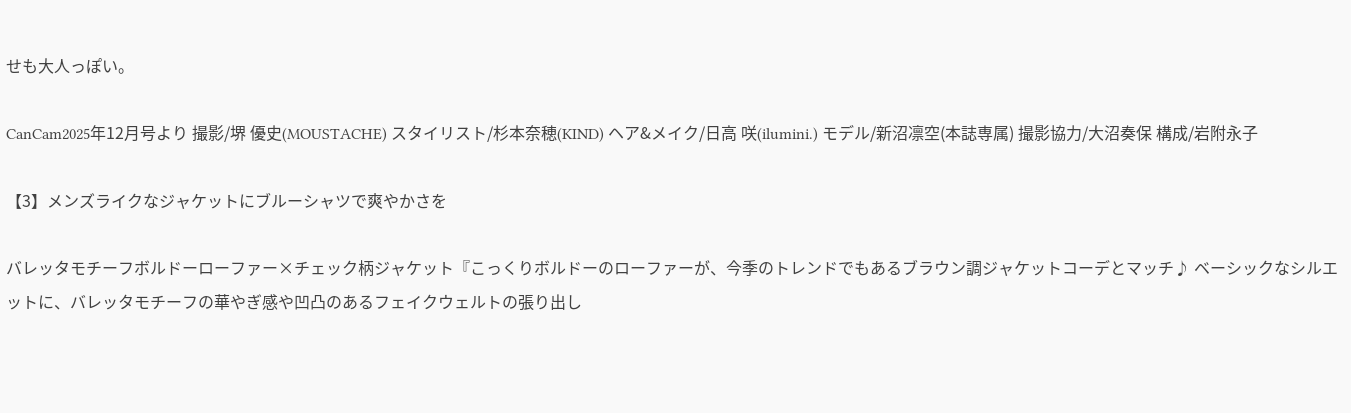せも大人っぽい。

CanCam2025年12月号より 撮影/堺 優史(MOUSTACHE) スタイリスト/杉本奈穂(KIND) ヘア&メイク/日高 咲(ilumini.) モデル/新沼凛空(本誌専属) 撮影協力/大沼奏保 構成/岩附永子

【3】メンズライクなジャケットにブルーシャツで爽やかさを

バレッタモチーフボルドーローファー×チェック柄ジャケット『こっくりボルドーのローファーが、今季のトレンドでもあるブラウン調ジャケットコーデとマッチ♪ ベーシックなシルエットに、バレッタモチーフの華やぎ感や凹凸のあるフェイクウェルトの張り出し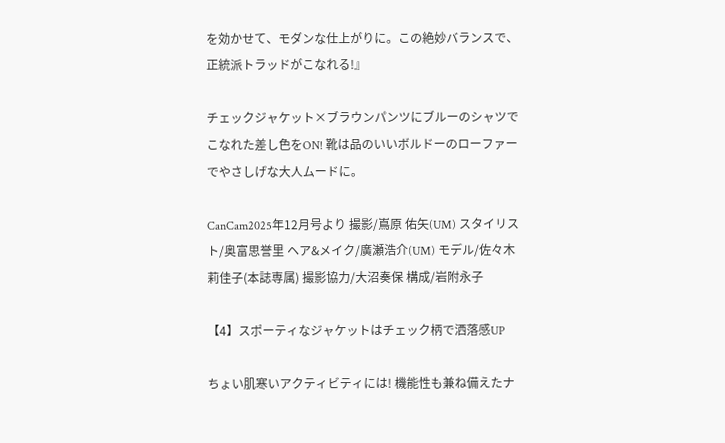を効かせて、モダンな仕上がりに。この絶妙バランスで、正統派トラッドがこなれる!』

チェックジャケット×ブラウンパンツにブルーのシャツでこなれた差し色をON! 靴は品のいいボルドーのローファーでやさしげな大人ムードに。

CanCam2025年12月号より 撮影/嶌原 佑矢(UM) スタイリスト/奥富思誉里 ヘア&メイク/廣瀬浩介(UM) モデル/佐々木莉佳子(本誌専属) 撮影協力/大沼奏保 構成/岩附永子

【4】スポーティなジャケットはチェック柄で洒落感UP

ちょい肌寒いアクティビティには! 機能性も兼ね備えたナ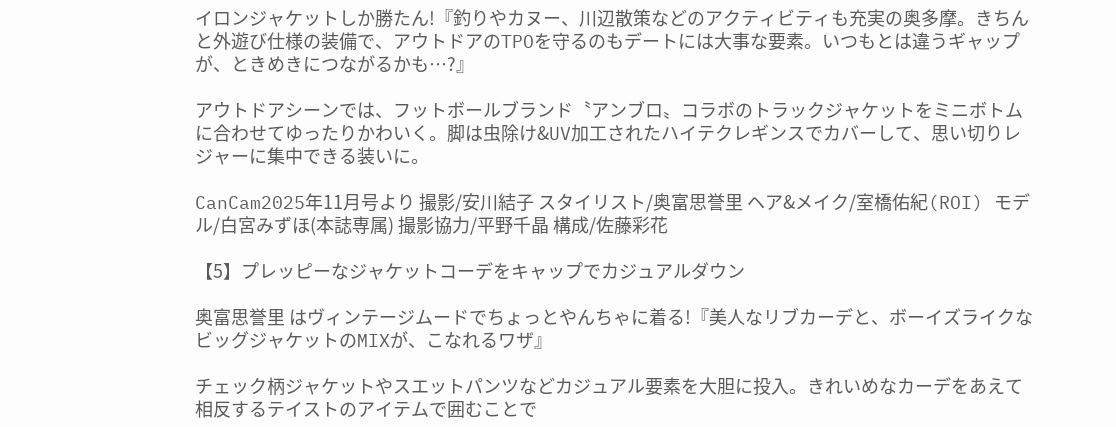イロンジャケットしか勝たん!『釣りやカヌー、川辺散策などのアクティビティも充実の奥多摩。きちんと外遊び仕様の装備で、アウトドアのTPOを守るのもデートには大事な要素。いつもとは違うギャップが、ときめきにつながるかも⋯?』

アウトドアシーンでは、フットボールブランド〝アンブロ〟コラボのトラックジャケットをミニボトムに合わせてゆったりかわいく。脚は虫除け&UV加工されたハイテクレギンスでカバーして、思い切りレジャーに集中できる装いに。

CanCam2025年11月号より 撮影/安川結子 スタイリスト/奥富思誉里 ヘア&メイク/室橋佑紀(ROI) モデル/白宮みずほ(本誌専属) 撮影協力/平野千晶 構成/佐藤彩花

【5】プレッピーなジャケットコーデをキャップでカジュアルダウン

奥富思誉里 はヴィンテージムードでちょっとやんちゃに着る!『美人なリブカーデと、ボーイズライクなビッグジャケットのMIXが、こなれるワザ』

チェック柄ジャケットやスエットパンツなどカジュアル要素を大胆に投入。きれいめなカーデをあえて相反するテイストのアイテムで囲むことで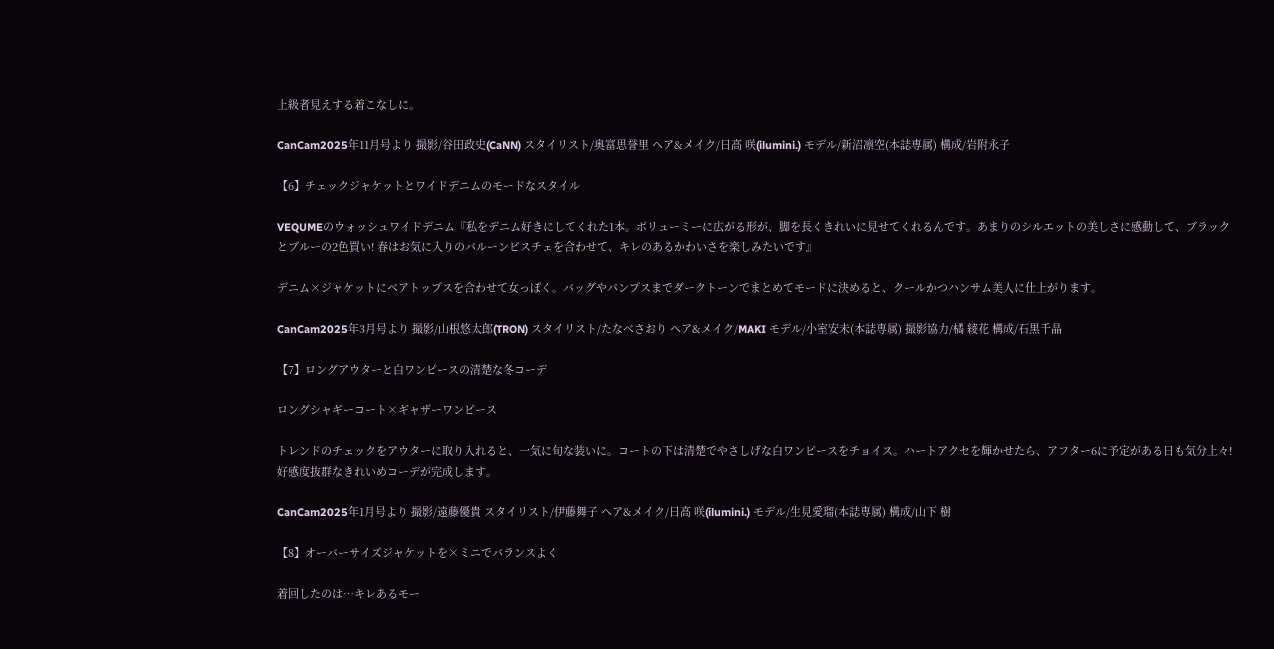上級者見えする着こなしに。

CanCam2025年11月号より 撮影/谷田政史(CaNN) スタイリスト/奥富思誉里 ヘア&メイク/日高 咲(ilumini.) モデル/新沼凛空(本誌専属) 構成/岩附永子

【6】チェックジャケットとワイドデニムのモードなスタイル

VEQUMEのウォッシュワイドデニム『私をデニム好きにしてくれた1本。ボリューミーに広がる形が、脚を長くきれいに見せてくれるんです。あまりのシルエットの美しさに感動して、ブラックとブルーの2色買い! 春はお気に入りのバルーンビスチェを合わせて、キレのあるかわいさを楽しみたいです』

デニム×ジャケットにベアトップスを合わせて女っぽく。バッグやパンプスまでダークトーンでまとめてモードに決めると、クールかつハンサム美人に仕上がります。

CanCam2025年3月号より 撮影/山根悠太郎(TRON) スタイリスト/たなべさおり ヘア&メイク/MAKI モデル/小室安未(本誌専属) 撮影協力/橘 綾花 構成/石黒千晶

【7】ロングアウターと白ワンピースの清楚な冬コーデ

ロングシャギーコート×ギャザーワンピース

トレンドのチェックをアウターに取り入れると、一気に旬な装いに。コートの下は清楚でやさしげな白ワンピースをチョイス。ハートアクセを輝かせたら、アフター6に予定がある日も気分上々! 好感度抜群なきれいめコーデが完成します。

CanCam2025年1月号より 撮影/遠藤優貴 スタイリスト/伊藤舞子 ヘア&メイク/日高 咲(ilumini.) モデル/生見愛瑠(本誌専属) 構成/山下 樹

【8】オーバーサイズジャケットを×ミニでバランスよく

着回したのは…キレあるモー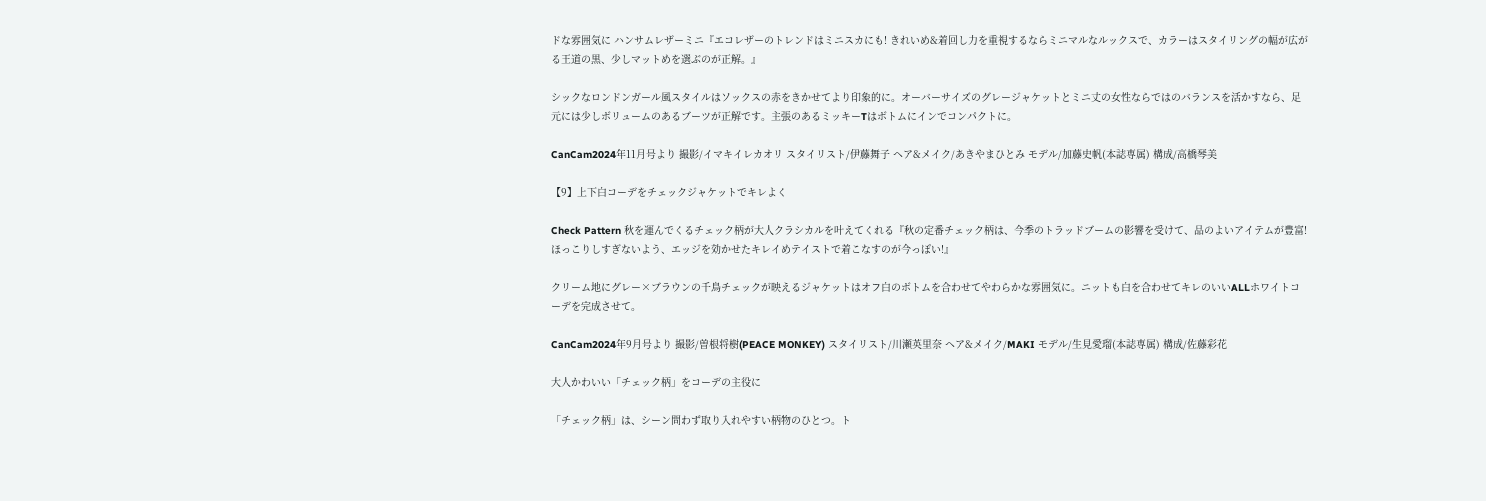ドな雰囲気に ハンサムレザーミニ『エコレザーのトレンドはミニスカにも! きれいめ&着回し力を重視するならミニマルなルックスで、カラーはスタイリングの幅が広がる王道の黒、少しマットめを選ぶのが正解。』

シックなロンドンガール風スタイルはソックスの赤をきかせてより印象的に。オーバーサイズのグレージャケットとミニ丈の女性ならではのバランスを活かすなら、足元には少しボリュームのあるブーツが正解です。主張のあるミッキーTはボトムにインでコンパクトに。

CanCam2024年11月号より 撮影/イマキイレカオリ スタイリスト/伊藤舞子 ヘア&メイク/あきやまひとみ モデル/加藤史帆(本誌専属) 構成/高橋琴美

【9】上下白コーデをチェックジャケットでキレよく

Check Pattern 秋を運んでくるチェック柄が大人クラシカルを叶えてくれる『秋の定番チェック柄は、今季のトラッドブームの影響を受けて、品のよいアイテムが豊富! ほっこりしすぎないよう、エッジを効かせたキレイめテイストで着こなすのが今っぽい!』

クリーム地にグレー×ブラウンの千鳥チェックが映えるジャケットはオフ白のボトムを合わせてやわらかな雰囲気に。ニットも白を合わせてキレのいいALLホワイトコーデを完成させて。

CanCam2024年9月号より 撮影/曽根将樹(PEACE MONKEY) スタイリスト/川瀬英里奈 ヘア&メイク/MAKI モデル/生見愛瑠(本誌専属) 構成/佐藤彩花

大人かわいい「チェック柄」をコーデの主役に

「チェック柄」は、シーン問わず取り入れやすい柄物のひとつ。ト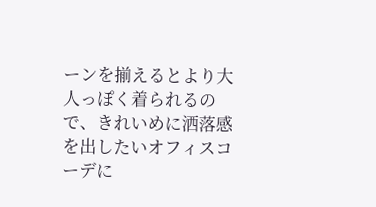ーンを揃えるとより大人っぽく着られるので、きれいめに洒落感を出したいオフィスコーデに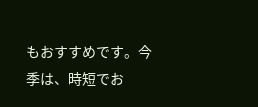もおすすめです。今季は、時短でお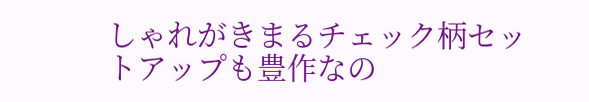しゃれがきまるチェック柄セットアップも豊作なの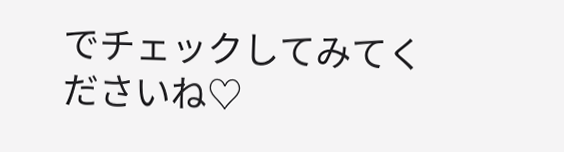でチェックしてみてくださいね♡